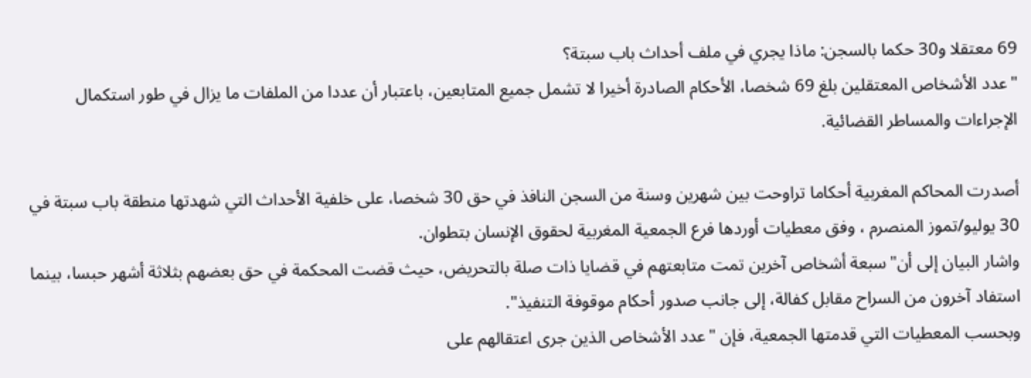69 معتقلا و30 حكما بالسجن: ماذا يجري في ملف أحداث باب سبتة؟
"عدد الأشخاص المعتقلين بلغ 69 شخصا، الأحكام الصادرة أخيرا لا تشمل جميع المتابعين، باعتبار أن عددا من الملفات ما يزال في طور استكمال الإجراءات والمساطر القضائية.

أصدرت المحاكم المغربية أحكاما تراوحت بين شهرين وسنة من السجن النافذ في حق 30 شخصا، على خلفية الأحداث التي شهدتها منطقة باب سبتة في 30 يوليو/تموز المنصرم ، وفق معطيات أوردها فرع الجمعية المغربية لحقوق الإنسان بتطوان.
واشار البيان إلى أن"سبعة أشخاص آخرين تمت متابعتهم في قضايا ذات صلة بالتحريض، حيث قضت المحكمة في حق بعضهم بثلاثة أشهر حبسا، بينما استفاد آخرون من السراح مقابل كفالة، إلى جانب صدور أحكام موقوفة التنفيذ".
وبحسب المعطيات التي قدمتها الجمعية، فإن "عدد الأشخاص الذين جرى اعتقالهم على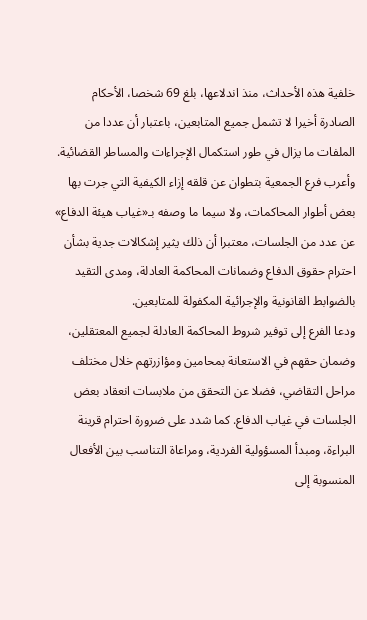خلفية هذه الأحداث، منذ اندلاعها، بلغ 69 شخصا، الأحكام الصادرة أخيرا لا تشمل جميع المتابعين، باعتبار أن عددا من الملفات ما يزال في طور استكمال الإجراءات والمساطر القضائية. وأعرب فرع الجمعية بتطوان عن قلقه إزاء الكيفية التي جرت بها بعض أطوار المحاكمات، ولا سيما ما وصفه بـ«غياب هيئة الدفاع» عن عدد من الجلسات، معتبرا أن ذلك يثير إشكالات جدية بشأن احترام حقوق الدفاع وضمانات المحاكمة العادلة، ومدى التقيد بالضوابط القانونية والإجرائية المكفولة للمتابعين.
ودعا الفرع إلى توفير شروط المحاكمة العادلة لجميع المعتقلين، وضمان حقهم في الاستعانة بمحامين ومؤازرتهم خلال مختلف مراحل التقاضي، فضلا عن التحقق من ملابسات انعقاد بعض الجلسات في غياب الدفاع. كما شدد على ضرورة احترام قرينة البراءة، ومبدأ المسؤولية الفردية، ومراعاة التناسب بين الأفعال المنسوبة إلى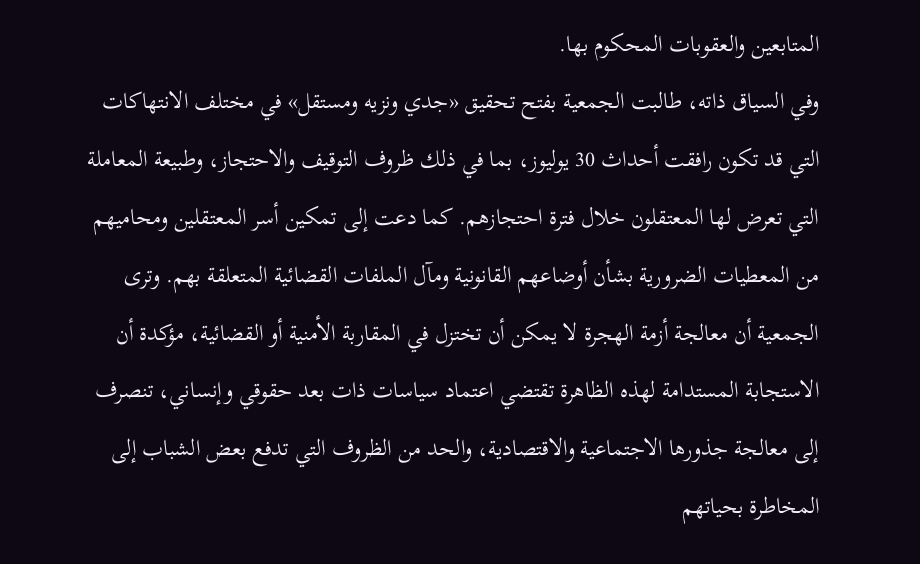المتابعين والعقوبات المحكوم بها.
وفي السياق ذاته، طالبت الجمعية بفتح تحقيق «جدي ونزيه ومستقل» في مختلف الانتهاكات التي قد تكون رافقت أحداث 30 يوليوز، بما في ذلك ظروف التوقيف والاحتجاز، وطبيعة المعاملة التي تعرض لها المعتقلون خلال فترة احتجازهم. كما دعت إلى تمكين أسر المعتقلين ومحاميهم من المعطيات الضرورية بشأن أوضاعهم القانونية ومآل الملفات القضائية المتعلقة بهم. وترى الجمعية أن معالجة أزمة الهجرة لا يمكن أن تختزل في المقاربة الأمنية أو القضائية، مؤكدة أن الاستجابة المستدامة لهذه الظاهرة تقتضي اعتماد سياسات ذات بعد حقوقي وإنساني، تنصرف إلى معالجة جذورها الاجتماعية والاقتصادية، والحد من الظروف التي تدفع بعض الشباب إلى المخاطرة بحياتهم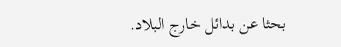بحثا عن بدائل خارج البلاد.